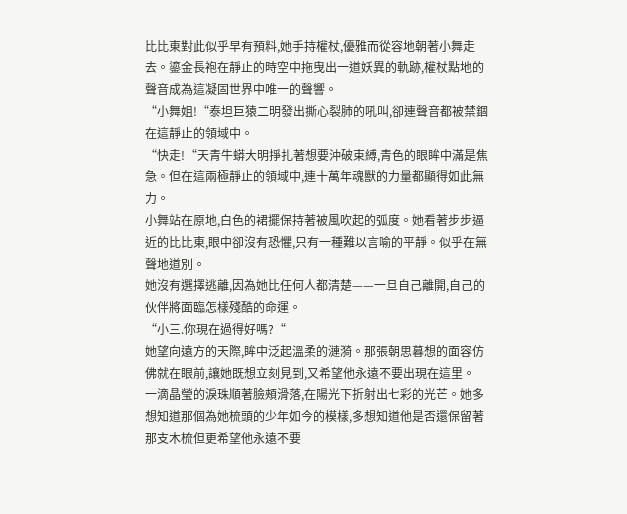比比東對此似乎早有預料,她手持權杖,優雅而從容地朝著小舞走去。鎏金長袍在靜止的時空中拖曳出一道妖異的軌跡,權杖點地的聲音成為這凝固世界中唯一的聲響。
“小舞姐!“泰坦巨猿二明發出撕心裂肺的吼叫,卻連聲音都被禁錮在這靜止的領域中。
“快走!“天青牛蟒大明掙扎著想要沖破束縛,青色的眼眸中滿是焦急。但在這兩極靜止的領域中,連十萬年魂獸的力量都顯得如此無力。
小舞站在原地,白色的裙擺保持著被風吹起的弧度。她看著步步逼近的比比東,眼中卻沒有恐懼,只有一種難以言喻的平靜。似乎在無聲地道別。
她沒有選擇逃離,因為她比任何人都清楚——一旦自己離開,自己的伙伴將面臨怎樣殘酷的命運。
“小三.你現在過得好嗎?“
她望向遠方的天際,眸中泛起溫柔的漣漪。那張朝思暮想的面容仿佛就在眼前,讓她既想立刻見到,又希望他永遠不要出現在這里。
一滴晶瑩的淚珠順著臉頰滑落,在陽光下折射出七彩的光芒。她多想知道那個為她梳頭的少年如今的模樣,多想知道他是否還保留著那支木梳但更希望他永遠不要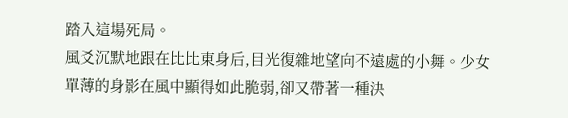踏入這場死局。
風爻沉默地跟在比比東身后,目光復雜地望向不遠處的小舞。少女單薄的身影在風中顯得如此脆弱,卻又帶著一種決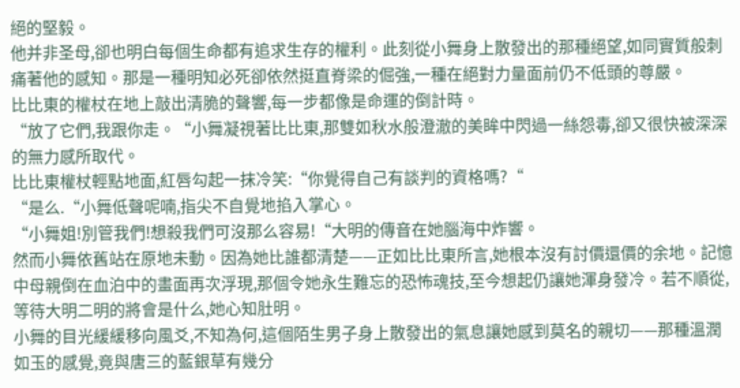絕的堅毅。
他并非圣母,卻也明白每個生命都有追求生存的權利。此刻從小舞身上散發出的那種絕望,如同實質般刺痛著他的感知。那是一種明知必死卻依然挺直脊梁的倔強,一種在絕對力量面前仍不低頭的尊嚴。
比比東的權杖在地上敲出清脆的聲響,每一步都像是命運的倒計時。
“放了它們,我跟你走。“小舞凝視著比比東,那雙如秋水般澄澈的美眸中閃過一絲怨毒,卻又很快被深深的無力感所取代。
比比東權杖輕點地面,紅唇勾起一抹冷笑:“你覺得自己有談判的資格嗎?“
“是么.“小舞低聲呢喃,指尖不自覺地掐入掌心。
“小舞姐!別管我們!想殺我們可沒那么容易!“大明的傳音在她腦海中炸響。
然而小舞依舊站在原地未動。因為她比誰都清楚——正如比比東所言,她根本沒有討價還價的余地。記憶中母親倒在血泊中的畫面再次浮現,那個令她永生難忘的恐怖魂技,至今想起仍讓她渾身發冷。若不順從,等待大明二明的將會是什么,她心知肚明。
小舞的目光緩緩移向風爻,不知為何,這個陌生男子身上散發出的氣息讓她感到莫名的親切——那種溫潤如玉的感覺,竟與唐三的藍銀草有幾分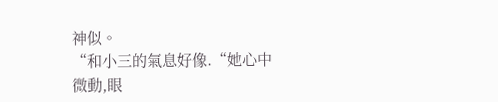神似。
“和小三的氣息好像.“她心中微動,眼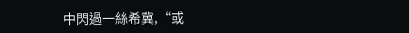中閃過一絲希冀,“或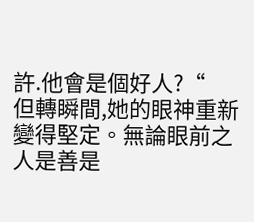許.他會是個好人?“
但轉瞬間,她的眼神重新變得堅定。無論眼前之人是善是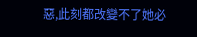惡,此刻都改變不了她必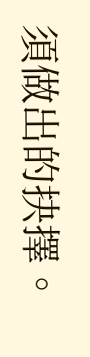須做出的抉擇。